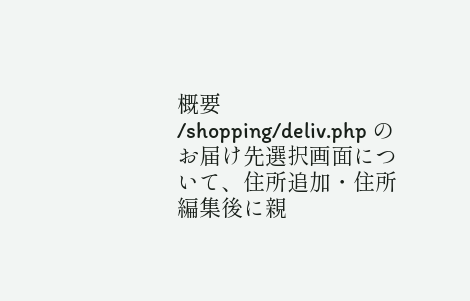概要
/shopping/deliv.php のお届け先選択画面について、住所追加・住所編集後に親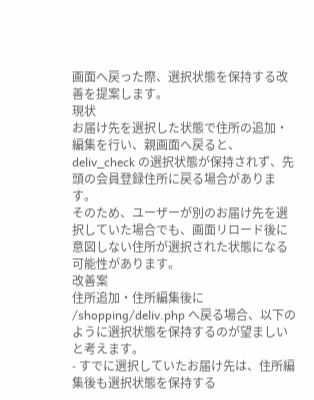画面へ戻った際、選択状態を保持する改善を提案します。
現状
お届け先を選択した状態で住所の追加・編集を行い、親画面へ戻ると、deliv_check の選択状態が保持されず、先頭の会員登録住所に戻る場合があります。
そのため、ユーザーが別のお届け先を選択していた場合でも、画面リロード後に意図しない住所が選択された状態になる可能性があります。
改善案
住所追加・住所編集後に /shopping/deliv.php へ戻る場合、以下のように選択状態を保持するのが望ましいと考えます。
- すでに選択していたお届け先は、住所編集後も選択状態を保持する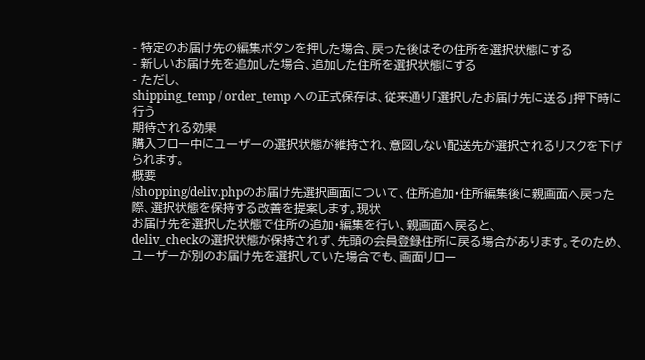- 特定のお届け先の編集ボタンを押した場合、戻った後はその住所を選択状態にする
- 新しいお届け先を追加した場合、追加した住所を選択状態にする
- ただし、
shipping_temp / order_temp への正式保存は、従来通り「選択したお届け先に送る」押下時に行う
期待される効果
購入フロー中にユーザーの選択状態が維持され、意図しない配送先が選択されるリスクを下げられます。
概要
/shopping/deliv.phpのお届け先選択画面について、住所追加・住所編集後に親画面へ戻った際、選択状態を保持する改善を提案します。現状
お届け先を選択した状態で住所の追加・編集を行い、親画面へ戻ると、
deliv_checkの選択状態が保持されず、先頭の会員登録住所に戻る場合があります。そのため、ユーザーが別のお届け先を選択していた場合でも、画面リロー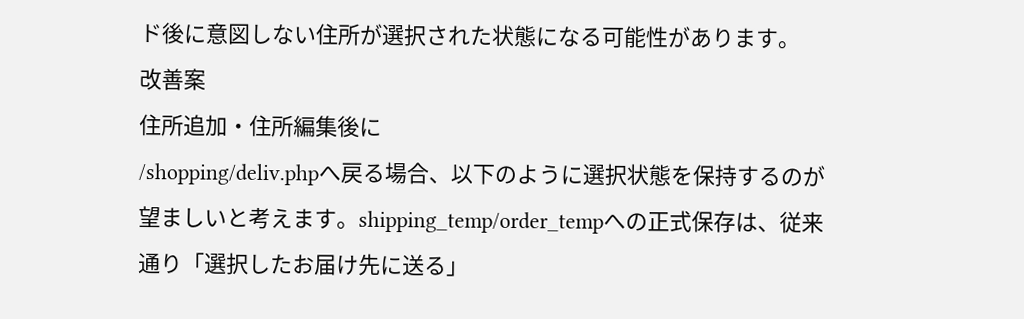ド後に意図しない住所が選択された状態になる可能性があります。
改善案
住所追加・住所編集後に
/shopping/deliv.phpへ戻る場合、以下のように選択状態を保持するのが望ましいと考えます。shipping_temp/order_tempへの正式保存は、従来通り「選択したお届け先に送る」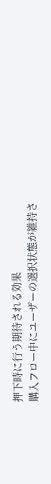押下時に行う期待される効果
購入フロー中にユーザーの選択状態が維持さ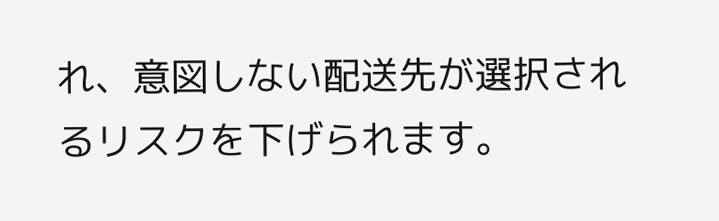れ、意図しない配送先が選択されるリスクを下げられます。